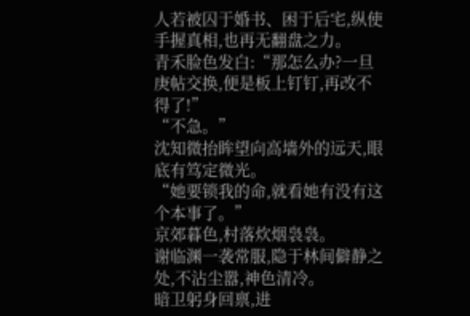人若被囚于婚书、困于后宅,纵使手握真相,也再无翻盘之力。
青禾脸色发白:“那怎么办?一旦庚帖交换,便是板上钉钉,再改不得了!”
“不急。”
沈知微抬眸望向高墙外的远天,眼底有笃定微光。
“她要锁我的命,就看她有没有这个本事了。”
京郊暮色,村落炊烟袅袅。
谢临渊一袭常服,隐于林间僻静之处,不沾尘嚣,神色清冷。
暗卫躬身回禀,进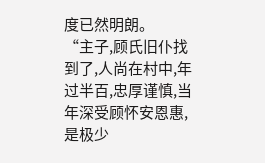度已然明朗。
“主子,顾氏旧仆找到了,人尚在村中,年过半百,忠厚谨慎,当年深受顾怀安恩惠,是极少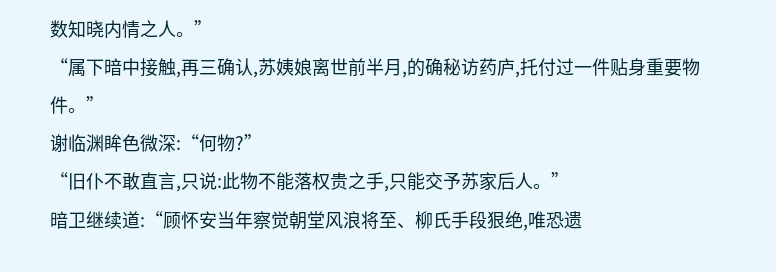数知晓内情之人。”
“属下暗中接触,再三确认,苏姨娘离世前半月,的确秘访药庐,托付过一件贴身重要物件。”
谢临渊眸色微深:“何物?”
“旧仆不敢直言,只说:此物不能落权贵之手,只能交予苏家后人。”
暗卫继续道:“顾怀安当年察觉朝堂风浪将至、柳氏手段狠绝,唯恐遗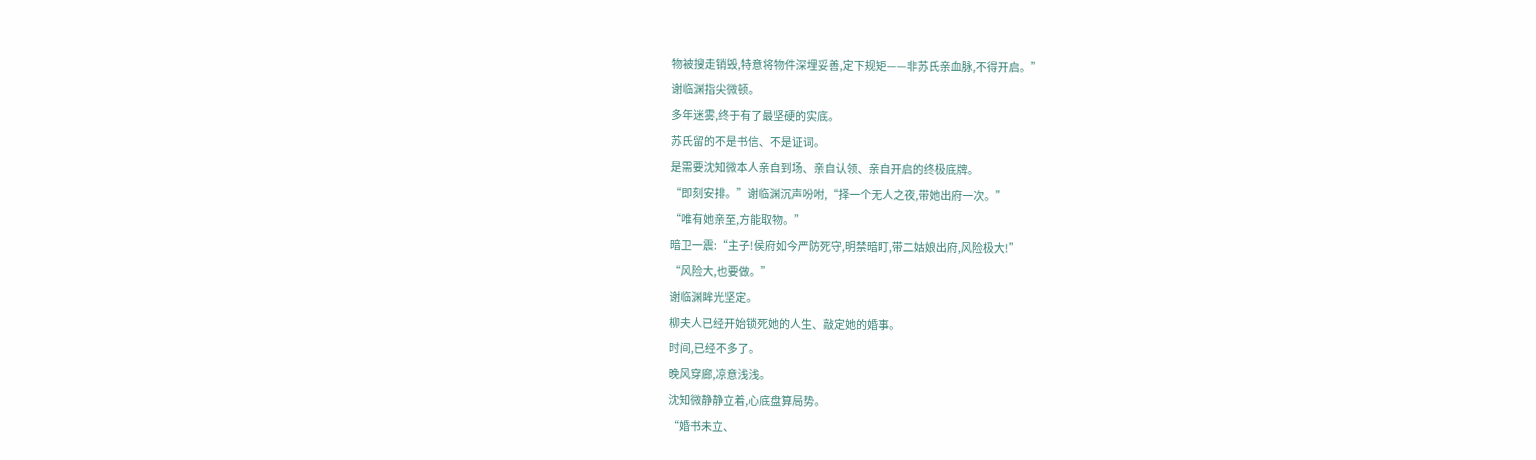物被搜走销毁,特意将物件深埋妥善,定下规矩——非苏氏亲血脉,不得开启。”
谢临渊指尖微顿。
多年迷雾,终于有了最坚硬的实底。
苏氏留的不是书信、不是证词。
是需要沈知微本人亲自到场、亲自认领、亲自开启的终极底牌。
“即刻安排。”谢临渊沉声吩咐,“择一个无人之夜,带她出府一次。”
“唯有她亲至,方能取物。”
暗卫一震:“主子!侯府如今严防死守,明禁暗盯,带二姑娘出府,风险极大!”
“风险大,也要做。”
谢临渊眸光坚定。
柳夫人已经开始锁死她的人生、敲定她的婚事。
时间,已经不多了。
晚风穿廊,凉意浅浅。
沈知微静静立着,心底盘算局势。
“婚书未立、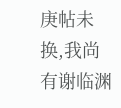庚帖未换,我尚有谢临渊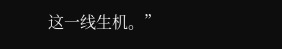这一线生机。”